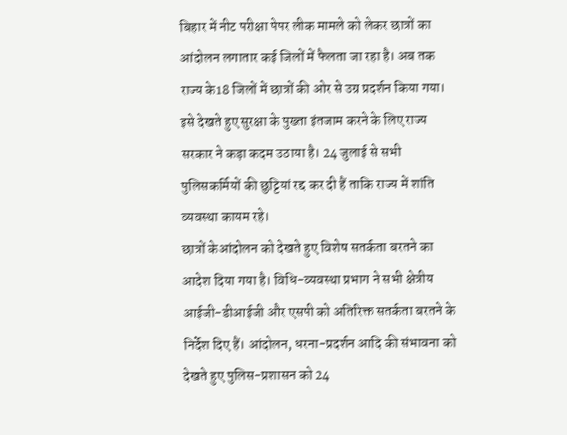बिहार में नीट परीक्षा पेपर लीक मामले को लेकर छात्रों का आंदोलन लगातार कई जिलों में फैलता जा रहा है। अब तक राज्य के18 जिलों में छात्रों की ओर से उग्र प्रदर्शन किया गया। इसे देखते हुए सुरक्षा के पुख्ता इंतजाम करने के लिए राज्य सरकार ने कड़ा कदम उठाया है। 24 जुलाई से सभी पुलिसकर्मियों की छुट्टियां रद्द कर दी हैं ताकि राज्य में शांति व्यवस्था कायम रहे।
छात्रों केआंदोलन को देखते हुए विशेष सतर्कता बरतने का आदेश दिया गया है। विधि-व्यवस्था प्रभाग ने सभी क्षेत्रीय आईजी-डीआईजी और एसपी को अतिरिक्त सतर्कता बरतने के निर्देश दिए हैं। आंदोलन, धरना-प्रदर्शन आदि की संभावना को देखते हुए पुलिस-प्रशासन को 24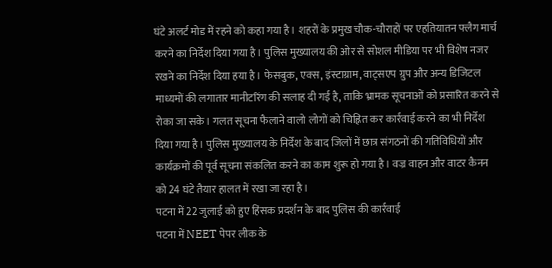घंटे अलर्ट मोड में रहने को कहा गया है। शहरों के प्रमुख चौक-चौराहों पर एहतियातन फ्लैग मार्च करने का निर्देश दिया गया है। पुलिस मुख्यालय की ओर से सोशल मीडिया पर भी विशेष नजर रखने का निर्देश दिया हया है। फेसबुक, एक्स, इंस्टाग्राम, वाट्सएप ग्रुप और अन्य डिजिटल माध्यमों की लगातार मानीटरिंग की सलाह दी गई है, ताकि भ्रामक सूचनाओं को प्रसारित करने से रोका जा सके। गलत सूचना फैलाने वालो लोगों को चिह्नित कर कार्रवाई करने का भी निर्देश दिया गया है। पुलिस मुख्यालय के निर्देश के बाद जिलों में छात्र संगठनों की गतिविधियों और कार्यक्रमों की पूर्व सूचना संकलित करने का काम शुरू हो गया है। वज्र वाहन और वाटर कैनन को 24 घंटे तैयार हालत में रखा जा रहा है।
पटना में 22 जुलाई को हुए हिंसक प्रदर्शन के बाद पुलिस की कार्रवाई
पटना में NEET पेपर लीक के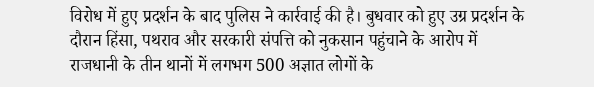विरोध में हुए प्रदर्शन के बाद पुलिस ने कार्रवाई की है। बुधवार को हुए उग्र प्रदर्शन के दौरान हिंसा, पथराव और सरकारी संपत्ति को नुकसान पहुंचाने के आरोप में राजधानी के तीन थानों में लगभग 500 अज्ञात लोगों के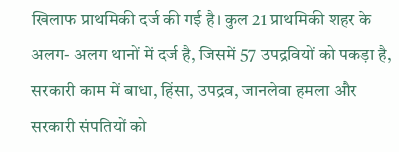खिलाफ प्राथमिकी दर्ज की गई है। कुल 21 प्राथमिकी शहर के अलग- अलग थानों में दर्ज है, जिसमें 57 उपद्रवियों को पकड़ा है, सरकारी काम में बाधा, हिंसा, उपद्रव, जानलेवा हमला और सरकारी संपतियों को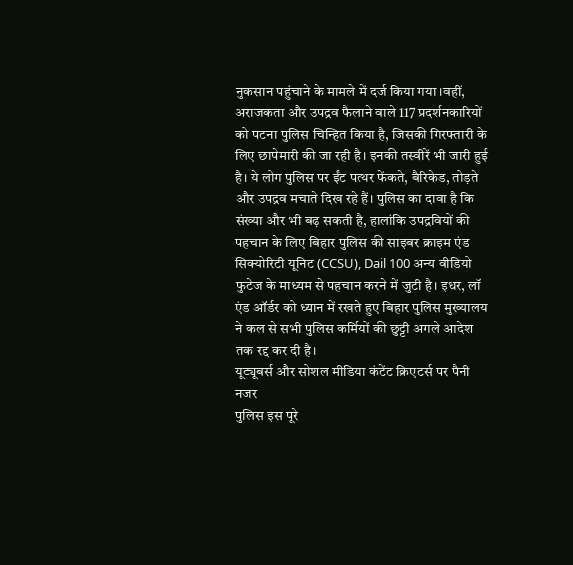नुकसान पहुंचाने के मामले में दर्ज किया गया।वहीं, अराजकता और उपद्रव फैलाने वाले 117 प्रदर्शनकारियों को पटना पुलिस चिन्हित किया है, जिसकी गिरफ्तारी के लिए छापेमारी की जा रही है। इनकी तस्वीरें भी जारी हुई है। ये लोग पुलिस पर ईंट पत्थर फेंकते, बैरिकेड, तोड़ते और उपद्रव मचाते दिख रहे हैं। पुलिस का दावा है कि संख्या और भी बढ़ सकती है, हालांकि उपद्रवियों की पहचान के लिए बिहार पुलिस की साइबर क्राइम एंड सिक्योरिटी यूनिट (CCSU), Dail 100 अन्य वीडियो फुटेज के माध्यम से पहचान करने में जुटी है। इधर, लॉ एंड ऑर्डर को ध्यान में रखते हुए बिहार पुलिस मुख्यालय ने कल से सभी पुलिस कर्मियों की छुट्टी अगले आदेश तक रद्द कर दी है।
यूट्यूबर्स और सोशल मीडिया कंटेंट क्रिएटर्स पर पैनी नजर
पुलिस इस पूरे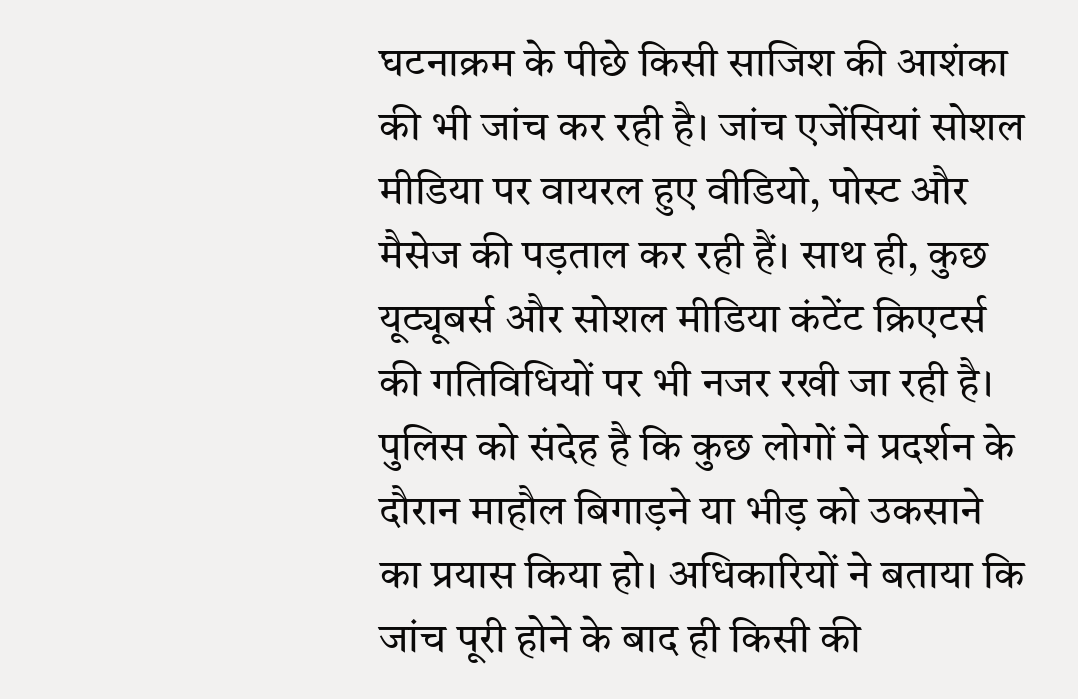घटनाक्रम के पीछे किसी साजिश की आशंका की भी जांच कर रही है। जांच एजेंसियां सोशल मीडिया पर वायरल हुए वीडियो, पोस्ट और मैसेज की पड़ताल कर रही हैं। साथ ही, कुछ यूट्यूबर्स और सोशल मीडिया कंटेंट क्रिएटर्स की गतिविधियों पर भी नजर रखी जा रही है।
पुलिस को संदेह है कि कुछ लोगों ने प्रदर्शन के दौरान माहौल बिगाड़ने या भीड़ को उकसाने का प्रयास किया हो। अधिकारियों ने बताया कि जांच पूरी होने के बाद ही किसी की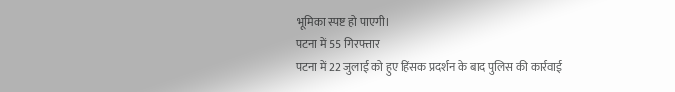भूमिका स्पष्ट हो पाएगी।
पटना में 55 गिरफ्तार
पटना में 22 जुलाई को हुए हिंसक प्रदर्शन के बाद पुलिस की कार्रवाई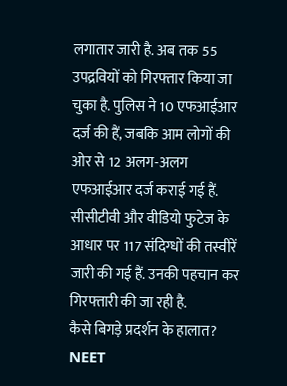लगातार जारी है. अब तक 55 उपद्रवियों को गिरफ्तार किया जा चुका है. पुलिस ने 10 एफआईआर दर्ज की हैं, जबकि आम लोगों की ओर से 12 अलग-अलग एफआईआर दर्ज कराई गई हैं. सीसीटीवी और वीडियो फुटेज के आधार पर 117 संदिग्धों की तस्वीरें जारी की गई हैं. उनकी पहचान कर गिरफ्तारी की जा रही है.
कैसे बिगड़े प्रदर्शन के हालात?
NEET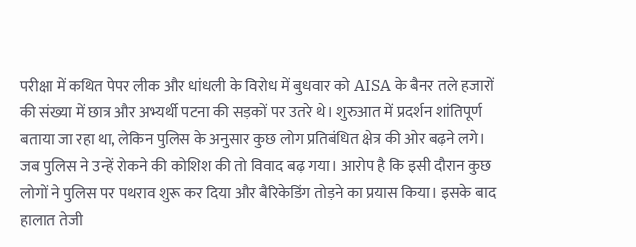परीक्षा में कथित पेपर लीक और धांधली के विरोध में बुधवार को AISA के बैनर तले हजारों की संख्या में छात्र और अभ्यर्थी पटना की सड़कों पर उतरे थे। शुरुआत में प्रदर्शन शांतिपूर्ण बताया जा रहा था, लेकिन पुलिस के अनुसार कुछ लोग प्रतिबंधित क्षेत्र की ओर बढ़ने लगे। जब पुलिस ने उन्हें रोकने की कोशिश की तो विवाद बढ़ गया। आरोप है कि इसी दौरान कुछ लोगों ने पुलिस पर पथराव शुरू कर दिया और बैरिकेडिंग तोड़ने का प्रयास किया। इसके बाद हालात तेजी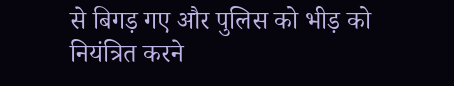से बिगड़ गए और पुलिस को भीड़ को नियंत्रित करने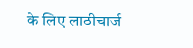के लिए लाठीचार्ज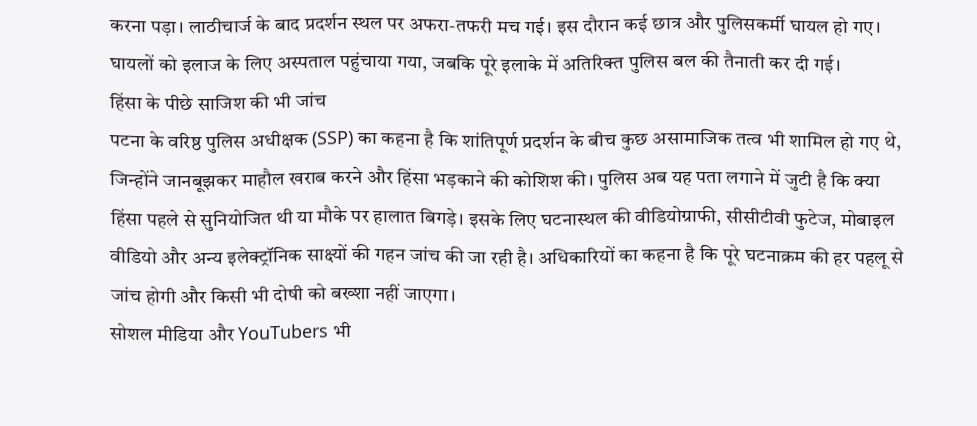करना पड़ा। लाठीचार्ज के बाद प्रदर्शन स्थल पर अफरा-तफरी मच गई। इस दौरान कई छात्र और पुलिसकर्मी घायल हो गए। घायलों को इलाज के लिए अस्पताल पहुंचाया गया, जबकि पूरे इलाके में अतिरिक्त पुलिस बल की तैनाती कर दी गई।
हिंसा के पीछे साजिश की भी जांच
पटना के वरिष्ठ पुलिस अधीक्षक (SSP) का कहना है कि शांतिपूर्ण प्रदर्शन के बीच कुछ असामाजिक तत्व भी शामिल हो गए थे, जिन्होंने जानबूझकर माहौल खराब करने और हिंसा भड़काने की कोशिश की। पुलिस अब यह पता लगाने में जुटी है कि क्या हिंसा पहले से सुनियोजित थी या मौके पर हालात बिगड़े। इसके लिए घटनास्थल की वीडियोग्राफी, सीसीटीवी फुटेज, मोबाइल वीडियो और अन्य इलेक्ट्रॉनिक साक्ष्यों की गहन जांच की जा रही है। अधिकारियों का कहना है कि पूरे घटनाक्रम की हर पहलू से जांच होगी और किसी भी दोषी को बख्शा नहीं जाएगा।
सोशल मीडिया और YouTubers भी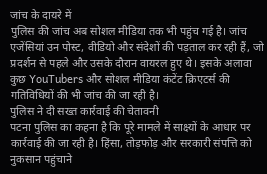जांच के दायरे में
पुलिस की जांच अब सोशल मीडिया तक भी पहुंच गई है। जांच एजेंसियां उन पोस्ट, वीडियो और संदेशों की पड़ताल कर रही हैं, जो प्रदर्शन से पहले और उसके दौरान वायरल हुए थे। इसके अलावा कुछ YouTubers और सोशल मीडिया कंटेंट क्रिएटर्स की गतिविधियों की भी जांच की जा रही है।
पुलिस ने दी सख्त कार्रवाई की चेतावनी
पटना पुलिस का कहना है कि पूरे मामले में साक्ष्यों के आधार पर कार्रवाई की जा रही है। हिंसा, तोड़फोड़ और सरकारी संपत्ति को नुकसान पहुंचाने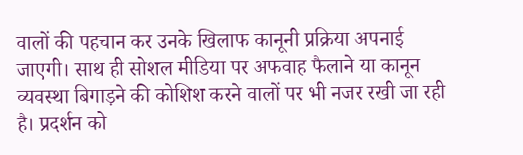वालों की पहचान कर उनके खिलाफ कानूनी प्रक्रिया अपनाई जाएगी। साथ ही सोशल मीडिया पर अफवाह फैलाने या कानून व्यवस्था बिगाड़ने की कोशिश करने वालों पर भी नजर रखी जा रही है। प्रदर्शन को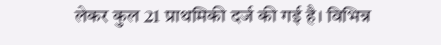लेकर कुल 21 प्राथमिकी दर्ज की गई है। विभिन्न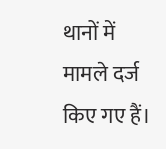थानों में मामले दर्ज किए गए हैं।